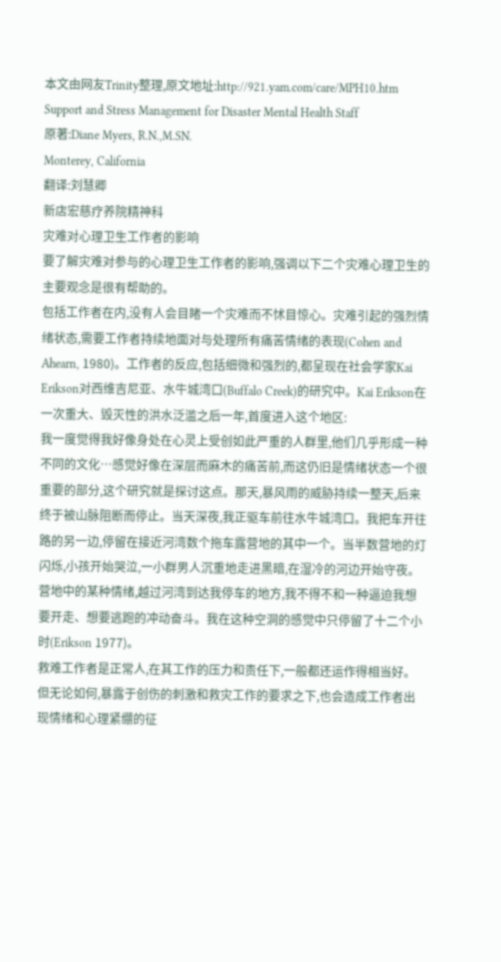本文由网友Trinity整理,原文地址:http://921.yam.com/care/MPH10.htm
Support and Stress Management for Disaster Mental Health Staff
原著:Diane Myers, R.N.,M.SN.
Monterey, California
翻译:刘慧卿
新店宏慈疗养院精神科
灾难对心理卫生工作者的影响
要了解灾难对参与的心理卫生工作者的影响,强调以下二个灾难心理卫生的主要观念是很有帮助的。
包括工作者在内,没有人会目睹一个灾难而不怵目惊心。灾难引起的强烈情绪状态,需要工作者持续地面对与处理所有痛苦情绪的表现(Cohen and Ahearn, 1980)。工作者的反应,包括细微和强烈的,都呈现在社会学家Kai Erikson对西维吉尼亚、水牛城湾口(Buffalo Creek)的研究中。Kai Erikson在一次重大、毁灭性的洪水泛滥之后一年,首度进入这个地区:
我一度觉得我好像身处在心灵上受创如此严重的人群里,他们几乎形成一种不同的文化…感觉好像在深层而麻木的痛苦前,而这仍旧是情绪状态一个很重要的部分,这个研究就是探讨这点。那天,暴风雨的威胁持续一整天,后来终于被山脉阻断而停止。当天深夜,我正驱车前往水牛城湾口。我把车开往路的另一边,停留在接近河湾数个拖车露营地的其中一个。当半数营地的灯闪烁,小孩开始哭泣,一小群男人沉重地走进黑暗,在湿冷的河边开始守夜。营地中的某种情绪,越过河湾到达我停车的地方,我不得不和一种逼迫我想要开走、想要逃跑的冲动奋斗。我在这种空洞的感觉中只停留了十二个小时(Erikson 1977)。
救难工作者是正常人,在其工作的压力和责任下,一般都还运作得相当好。但无论如何,暴露于创伤的刺激和救灾工作的要求之下,也会造成工作者出现情绪和心理紧绷的征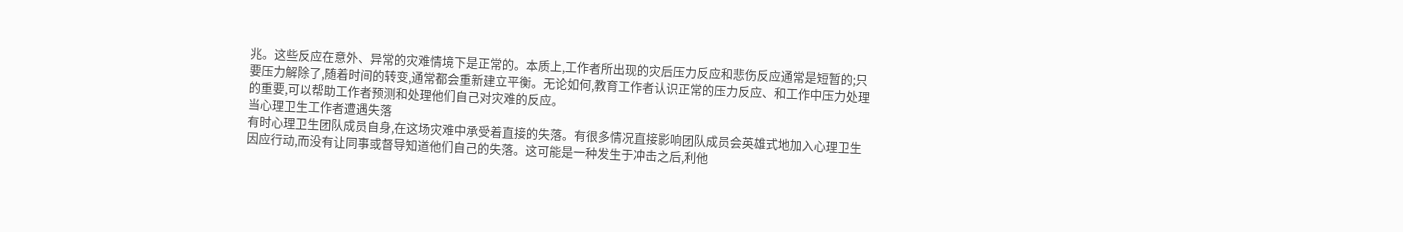兆。这些反应在意外、异常的灾难情境下是正常的。本质上,工作者所出现的灾后压力反应和悲伤反应通常是短暂的;只要压力解除了,随着时间的转变,通常都会重新建立平衡。无论如何,教育工作者认识正常的压力反应、和工作中压力处理的重要,可以帮助工作者预测和处理他们自己对灾难的反应。
当心理卫生工作者遭遇失落
有时心理卫生团队成员自身,在这场灾难中承受着直接的失落。有很多情况直接影响团队成员会英雄式地加入心理卫生因应行动,而没有让同事或督导知道他们自己的失落。这可能是一种发生于冲击之后,利他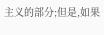主义的部分;但是,如果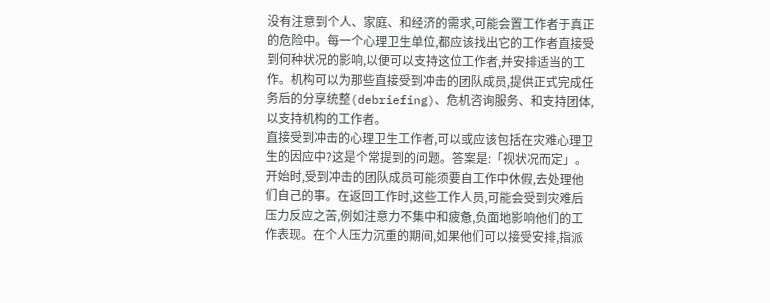没有注意到个人、家庭、和经济的需求,可能会置工作者于真正的危险中。每一个心理卫生单位,都应该找出它的工作者直接受到何种状况的影响,以便可以支持这位工作者,并安排适当的工作。机构可以为那些直接受到冲击的团队成员,提供正式完成任务后的分享统整(debriefing)、危机咨询服务、和支持团体,以支持机构的工作者。
直接受到冲击的心理卫生工作者,可以或应该包括在灾难心理卫生的因应中?这是个常提到的问题。答案是:「视状况而定」。开始时,受到冲击的团队成员可能须要自工作中休假,去处理他们自己的事。在返回工作时,这些工作人员,可能会受到灾难后压力反应之苦,例如注意力不集中和疲惫,负面地影响他们的工作表现。在个人压力沉重的期间,如果他们可以接受安排,指派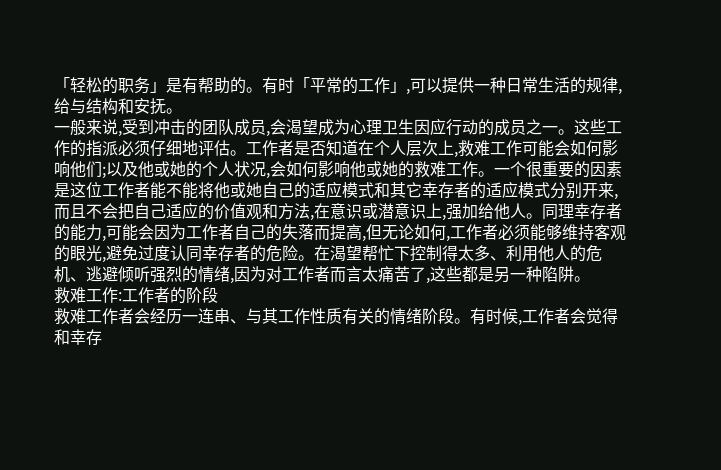「轻松的职务」是有帮助的。有时「平常的工作」,可以提供一种日常生活的规律,给与结构和安抚。
一般来说,受到冲击的团队成员,会渴望成为心理卫生因应行动的成员之一。这些工作的指派必须仔细地评估。工作者是否知道在个人层次上,救难工作可能会如何影响他们;以及他或她的个人状况,会如何影响他或她的救难工作。一个很重要的因素是这位工作者能不能将他或她自己的适应模式和其它幸存者的适应模式分别开来,而且不会把自己适应的价值观和方法,在意识或潜意识上,强加给他人。同理幸存者的能力,可能会因为工作者自己的失落而提高,但无论如何,工作者必须能够维持客观的眼光,避免过度认同幸存者的危险。在渴望帮忙下控制得太多、利用他人的危机、逃避倾听强烈的情绪,因为对工作者而言太痛苦了,这些都是另一种陷阱。
救难工作:工作者的阶段
救难工作者会经历一连串、与其工作性质有关的情绪阶段。有时候,工作者会觉得和幸存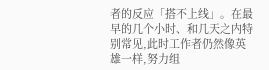者的反应「搭不上线」。在最早的几个小时、和几天之内特别常见,此时工作者仍然像英雄一样,努力组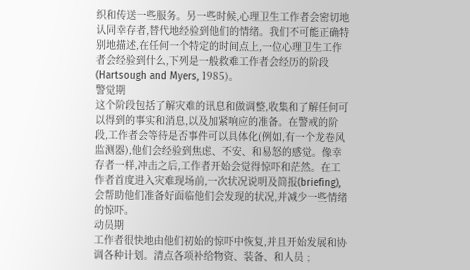织和传送一些服务。另一些时候,心理卫生工作者会密切地认同幸存者,替代地经验到他们的情绪。我们不可能正确特别地描述,在任何一个特定的时间点上,一位心理卫生工作者会经验到什么,下列是一般救难工作者会经历的阶段(Hartsough and Myers, 1985)。
警觉期
这个阶段包括了解灾难的讯息和做调整,收集和了解任何可以得到的事实和消息,以及加紧响应的准备。在警戒的阶段,工作者会等待是否事件可以具体化(例如,有一个龙卷风监测器),他们会经验到焦虑、不安、和易怒的感觉。像幸存者一样,冲击之后,工作者开始会觉得惊吓和茫然。在工作者首度进入灾难现场前,一次状况说明及简报(briefing),会帮助他们准备好面临他们会发现的状况,并减少一些情绪的惊吓。
动员期
工作者很快地由他们初始的惊吓中恢复,并且开始发展和协调各种计划。清点各项补给物资、装备、和人员﹔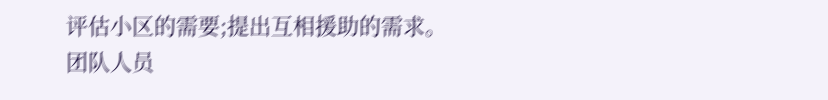评估小区的需要;提出互相援助的需求。团队人员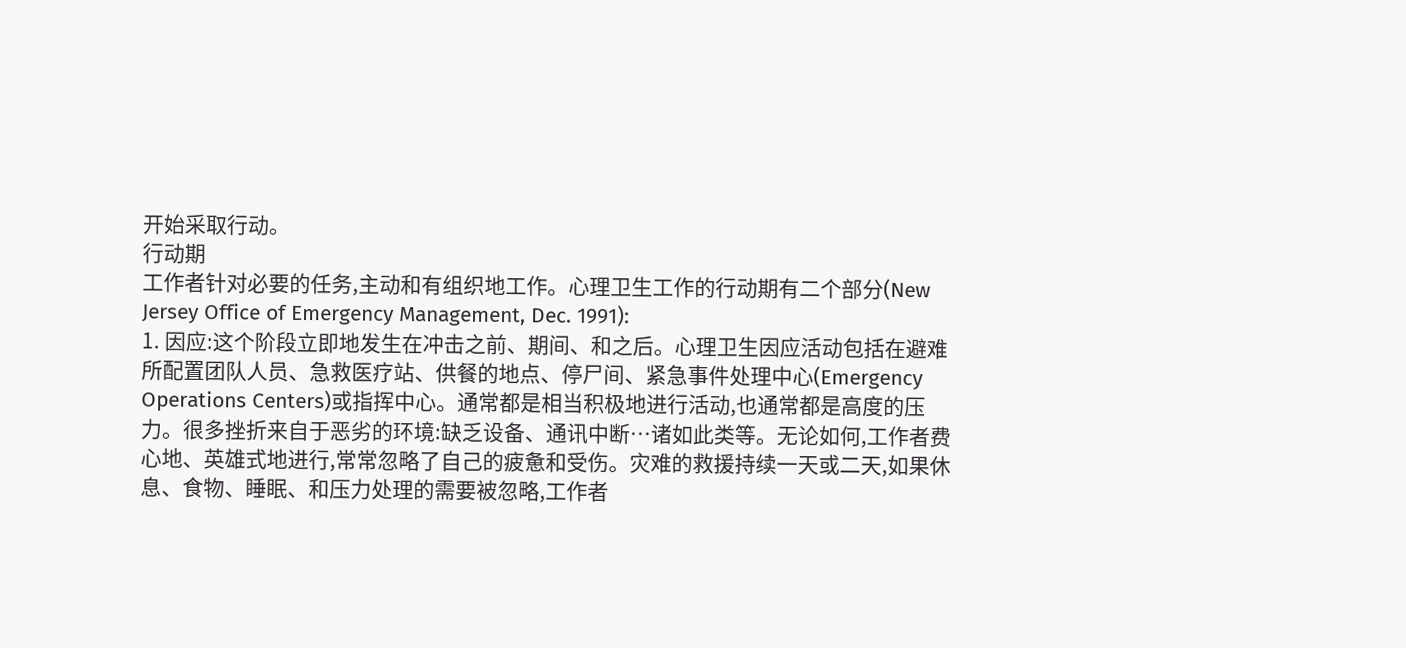开始采取行动。
行动期
工作者针对必要的任务,主动和有组织地工作。心理卫生工作的行动期有二个部分(New Jersey Office of Emergency Management, Dec. 1991):
1. 因应:这个阶段立即地发生在冲击之前、期间、和之后。心理卫生因应活动包括在避难所配置团队人员、急救医疗站、供餐的地点、停尸间、紧急事件处理中心(Emergency Operations Centers)或指挥中心。通常都是相当积极地进行活动,也通常都是高度的压力。很多挫折来自于恶劣的环境:缺乏设备、通讯中断…诸如此类等。无论如何,工作者费心地、英雄式地进行,常常忽略了自己的疲惫和受伤。灾难的救援持续一天或二天,如果休息、食物、睡眠、和压力处理的需要被忽略,工作者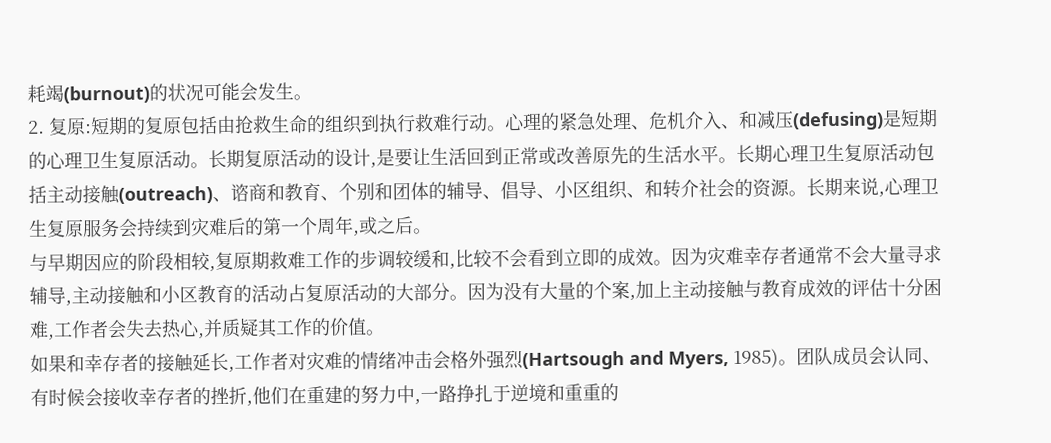耗竭(burnout)的状况可能会发生。
2. 复原:短期的复原包括由抢救生命的组织到执行救难行动。心理的紧急处理、危机介入、和减压(defusing)是短期的心理卫生复原活动。长期复原活动的设计,是要让生活回到正常或改善原先的生活水平。长期心理卫生复原活动包括主动接触(outreach)、谘商和教育、个别和团体的辅导、倡导、小区组织、和转介社会的资源。长期来说,心理卫生复原服务会持续到灾难后的第一个周年,或之后。
与早期因应的阶段相较,复原期救难工作的步调较缓和,比较不会看到立即的成效。因为灾难幸存者通常不会大量寻求辅导,主动接触和小区教育的活动占复原活动的大部分。因为没有大量的个案,加上主动接触与教育成效的评估十分困难,工作者会失去热心,并质疑其工作的价值。
如果和幸存者的接触延长,工作者对灾难的情绪冲击会格外强烈(Hartsough and Myers, 1985)。团队成员会认同、有时候会接收幸存者的挫折,他们在重建的努力中,一路挣扎于逆境和重重的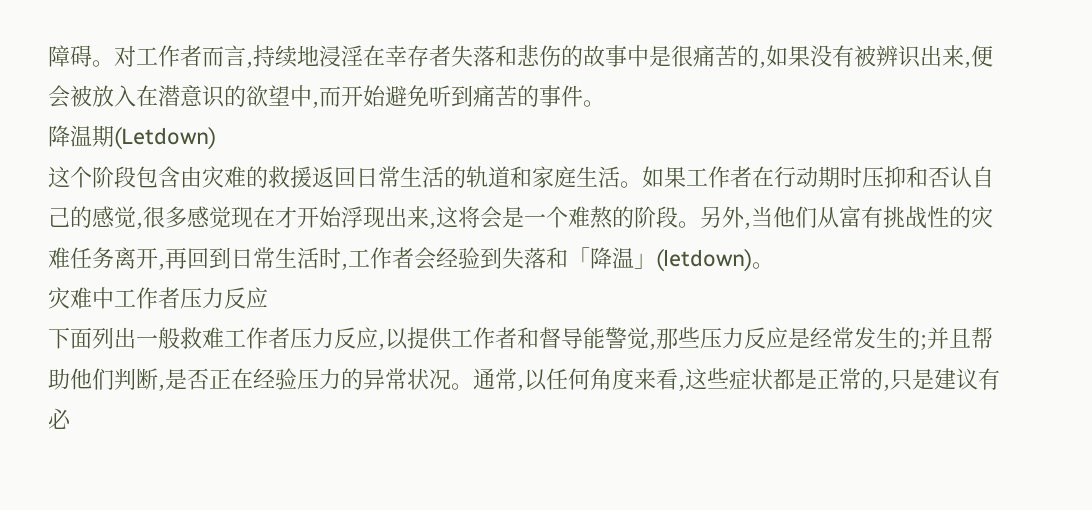障碍。对工作者而言,持续地浸淫在幸存者失落和悲伤的故事中是很痛苦的,如果没有被辨识出来,便会被放入在潜意识的欲望中,而开始避免听到痛苦的事件。
降温期(Letdown)
这个阶段包含由灾难的救援返回日常生活的轨道和家庭生活。如果工作者在行动期时压抑和否认自己的感觉,很多感觉现在才开始浮现出来,这将会是一个难熬的阶段。另外,当他们从富有挑战性的灾难任务离开,再回到日常生活时,工作者会经验到失落和「降温」(letdown)。
灾难中工作者压力反应
下面列出一般救难工作者压力反应,以提供工作者和督导能警觉,那些压力反应是经常发生的;并且帮助他们判断,是否正在经验压力的异常状况。通常,以任何角度来看,这些症状都是正常的,只是建议有必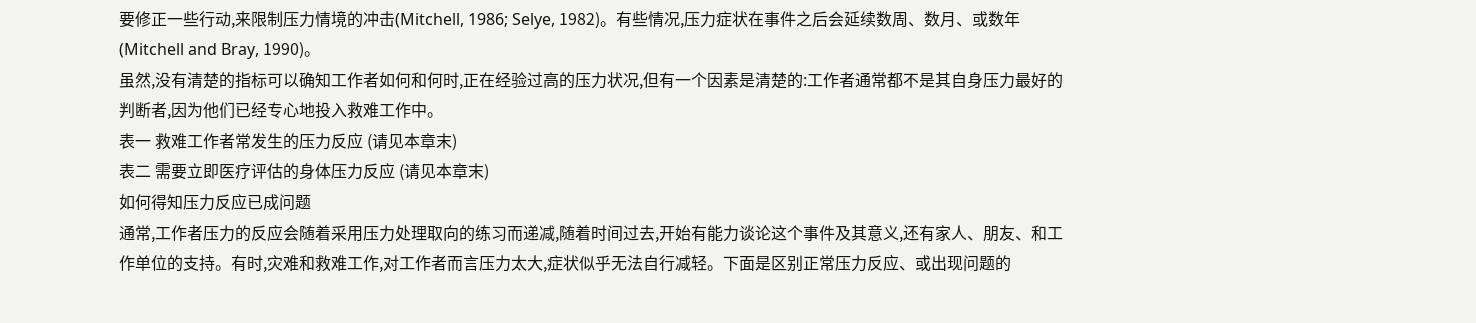要修正一些行动,来限制压力情境的冲击(Mitchell, 1986; Selye, 1982)。有些情况,压力症状在事件之后会延续数周、数月、或数年(Mitchell and Bray, 1990)。
虽然,没有清楚的指标可以确知工作者如何和何时,正在经验过高的压力状况,但有一个因素是清楚的:工作者通常都不是其自身压力最好的判断者,因为他们已经专心地投入救难工作中。
表一 救难工作者常发生的压力反应 (请见本章末)
表二 需要立即医疗评估的身体压力反应 (请见本章末)
如何得知压力反应已成问题
通常,工作者压力的反应会随着采用压力处理取向的练习而递减,随着时间过去,开始有能力谈论这个事件及其意义,还有家人、朋友、和工作单位的支持。有时,灾难和救难工作,对工作者而言压力太大,症状似乎无法自行减轻。下面是区别正常压力反应、或出现问题的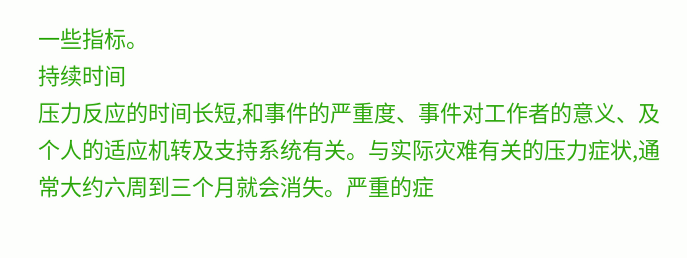一些指标。
持续时间
压力反应的时间长短,和事件的严重度、事件对工作者的意义、及个人的适应机转及支持系统有关。与实际灾难有关的压力症状,通常大约六周到三个月就会消失。严重的症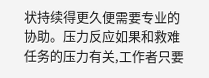状持续得更久便需要专业的协助。压力反应如果和救难任务的压力有关,工作者只要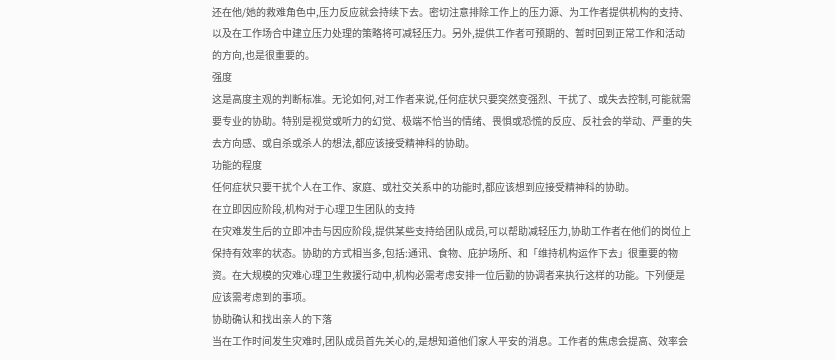还在他/她的救难角色中,压力反应就会持续下去。密切注意排除工作上的压力源、为工作者提供机构的支持、以及在工作场合中建立压力处理的策略将可减轻压力。另外,提供工作者可预期的、暂时回到正常工作和活动的方向,也是很重要的。
强度
这是高度主观的判断标准。无论如何,对工作者来说,任何症状只要突然变强烈、干扰了、或失去控制,可能就需要专业的协助。特别是视觉或听力的幻觉、极端不恰当的情绪、畏惧或恐慌的反应、反社会的举动、严重的失去方向感、或自杀或杀人的想法,都应该接受精神科的协助。
功能的程度
任何症状只要干扰个人在工作、家庭、或社交关系中的功能时,都应该想到应接受精神科的协助。
在立即因应阶段,机构对于心理卫生团队的支持
在灾难发生后的立即冲击与因应阶段,提供某些支持给团队成员,可以帮助减轻压力,协助工作者在他们的岗位上保持有效率的状态。协助的方式相当多,包括:通讯、食物、庇护场所、和「维持机构运作下去」很重要的物资。在大规模的灾难心理卫生救援行动中,机构必需考虑安排一位后勤的协调者来执行这样的功能。下列便是应该需考虑到的事项。
协助确认和找出亲人的下落
当在工作时间发生灾难时,团队成员首先关心的,是想知道他们家人平安的消息。工作者的焦虑会提高、效率会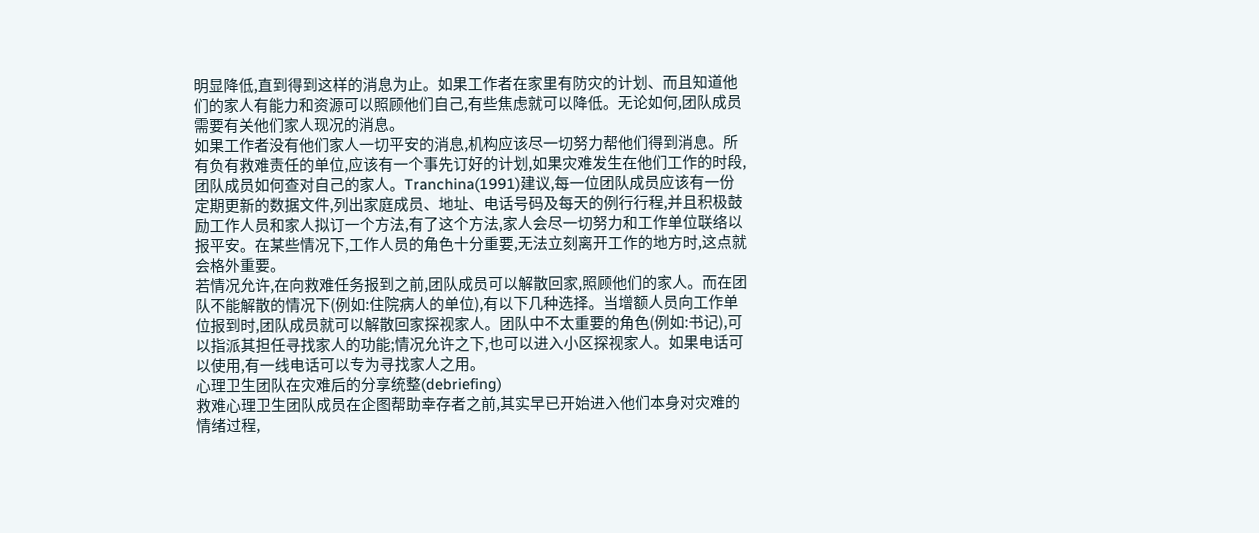明显降低,直到得到这样的消息为止。如果工作者在家里有防灾的计划、而且知道他们的家人有能力和资源可以照顾他们自己,有些焦虑就可以降低。无论如何,团队成员需要有关他们家人现况的消息。
如果工作者没有他们家人一切平安的消息,机构应该尽一切努力帮他们得到消息。所有负有救难责任的单位,应该有一个事先订好的计划,如果灾难发生在他们工作的时段,团队成员如何查对自己的家人。Tranchina(1991)建议,每一位团队成员应该有一份定期更新的数据文件,列出家庭成员、地址、电话号码及每天的例行行程,并且积极鼓励工作人员和家人拟订一个方法,有了这个方法,家人会尽一切努力和工作单位联络以报平安。在某些情况下,工作人员的角色十分重要,无法立刻离开工作的地方时,这点就会格外重要。
若情况允许,在向救难任务报到之前,团队成员可以解散回家,照顾他们的家人。而在团队不能解散的情况下(例如:住院病人的单位),有以下几种选择。当增额人员向工作单位报到时,团队成员就可以解散回家探视家人。团队中不太重要的角色(例如:书记),可以指派其担任寻找家人的功能;情况允许之下,也可以进入小区探视家人。如果电话可以使用,有一线电话可以专为寻找家人之用。
心理卫生团队在灾难后的分享统整(debriefing)
救难心理卫生团队成员在企图帮助幸存者之前,其实早已开始进入他们本身对灾难的情绪过程,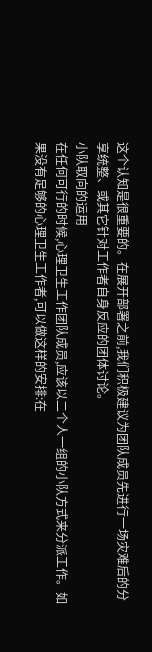这个认知是很重要的。在展开部署之前,我们积极建议为团队成员先进行一场灾难后的分享统整、或其它针对工作者自身反应的团体讨论。
小队取向的运用
在任何可行的时候,心理卫生工作团队成员,应该以二个人一组的小队方式来分派工作。如果没有足够的心理卫生工作者,可以做这样的安排:在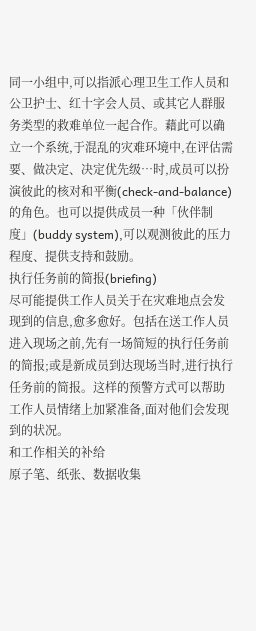同一小组中,可以指派心理卫生工作人员和公卫护士、红十字会人员、或其它人群服务类型的救难单位一起合作。藉此可以确立一个系统,于混乱的灾难环境中,在评估需要、做决定、决定优先级…时,成员可以扮演彼此的核对和平衡(check-and-balance)的角色。也可以提供成员一种「伙伴制度」(buddy system),可以观测彼此的压力程度、提供支持和鼓励。
执行任务前的简报(briefing)
尽可能提供工作人员关于在灾难地点会发现到的信息,愈多愈好。包括在送工作人员进入现场之前,先有一场简短的执行任务前的简报;或是新成员到达现场当时,进行执行任务前的简报。这样的预警方式可以帮助工作人员情绪上加紧准备,面对他们会发现到的状况。
和工作相关的补给
原子笔、纸张、数据收集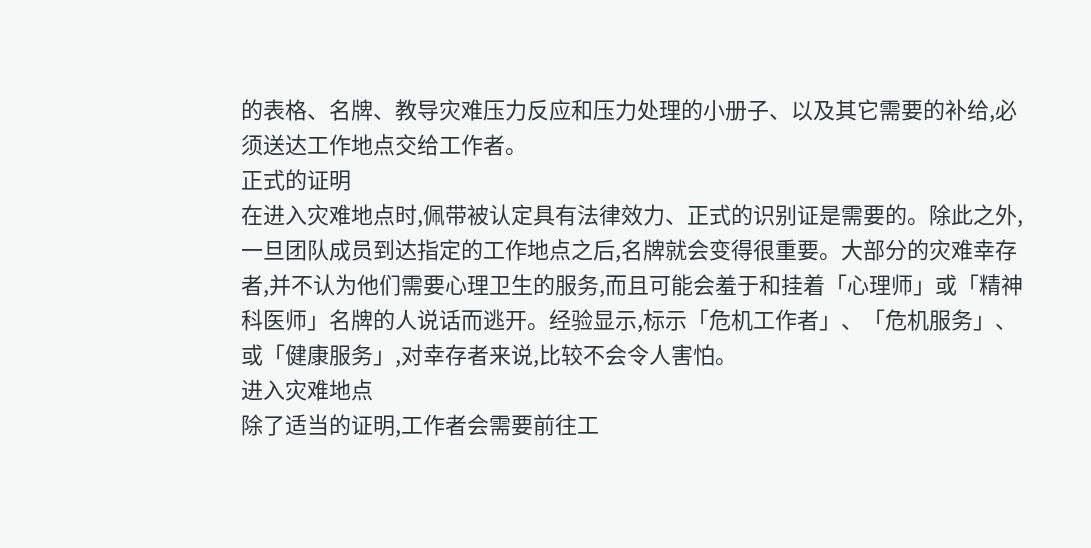的表格、名牌、教导灾难压力反应和压力处理的小册子、以及其它需要的补给,必须送达工作地点交给工作者。
正式的证明
在进入灾难地点时,佩带被认定具有法律效力、正式的识别证是需要的。除此之外,一旦团队成员到达指定的工作地点之后,名牌就会变得很重要。大部分的灾难幸存者,并不认为他们需要心理卫生的服务,而且可能会羞于和挂着「心理师」或「精神科医师」名牌的人说话而逃开。经验显示,标示「危机工作者」、「危机服务」、或「健康服务」,对幸存者来说,比较不会令人害怕。
进入灾难地点
除了适当的证明,工作者会需要前往工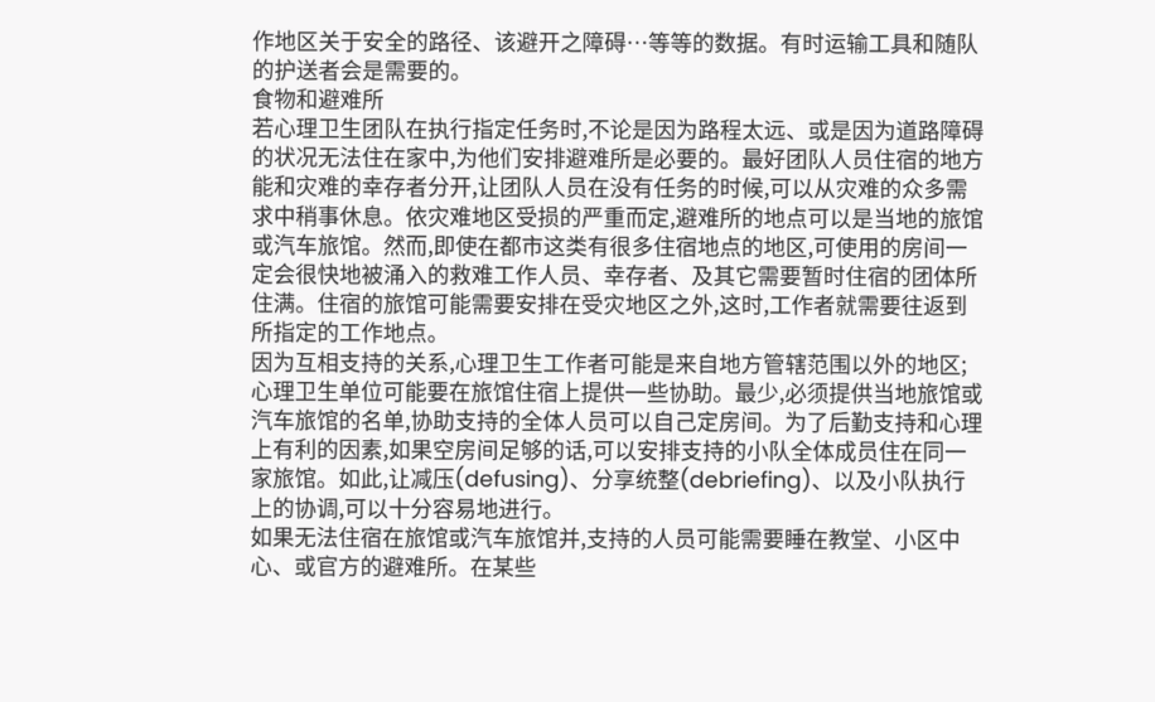作地区关于安全的路径、该避开之障碍…等等的数据。有时运输工具和随队的护送者会是需要的。
食物和避难所
若心理卫生团队在执行指定任务时,不论是因为路程太远、或是因为道路障碍的状况无法住在家中,为他们安排避难所是必要的。最好团队人员住宿的地方能和灾难的幸存者分开,让团队人员在没有任务的时候,可以从灾难的众多需求中稍事休息。依灾难地区受损的严重而定,避难所的地点可以是当地的旅馆或汽车旅馆。然而,即使在都市这类有很多住宿地点的地区,可使用的房间一定会很快地被涌入的救难工作人员、幸存者、及其它需要暂时住宿的团体所住满。住宿的旅馆可能需要安排在受灾地区之外,这时,工作者就需要往返到所指定的工作地点。
因为互相支持的关系,心理卫生工作者可能是来自地方管辖范围以外的地区;心理卫生单位可能要在旅馆住宿上提供一些协助。最少,必须提供当地旅馆或汽车旅馆的名单,协助支持的全体人员可以自己定房间。为了后勤支持和心理上有利的因素,如果空房间足够的话,可以安排支持的小队全体成员住在同一家旅馆。如此,让减压(defusing)、分享统整(debriefing)、以及小队执行上的协调,可以十分容易地进行。
如果无法住宿在旅馆或汽车旅馆并,支持的人员可能需要睡在教堂、小区中心、或官方的避难所。在某些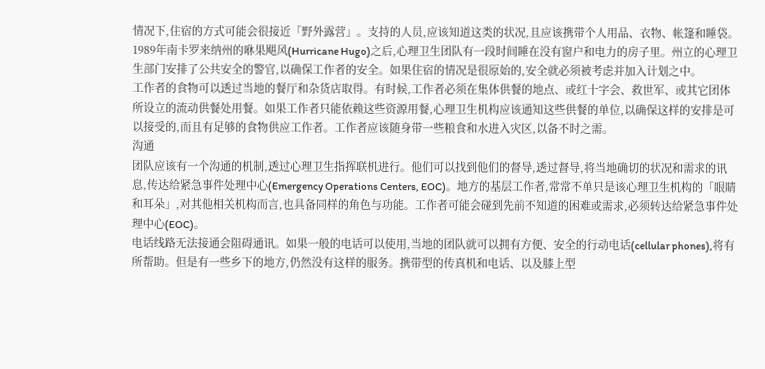情况下,住宿的方式可能会很接近「野外露营」。支持的人员,应该知道这类的状况,且应该携带个人用品、衣物、帐篷和睡袋。1989年南卡罗来纳州的咻果飓风(Hurricane Hugo)之后,心理卫生团队有一段时间睡在没有窗户和电力的房子里。州立的心理卫生部门安排了公共安全的警官,以确保工作者的安全。如果住宿的情况是很原始的,安全就必须被考虑并加入计划之中。
工作者的食物可以透过当地的餐厅和杂货店取得。有时候,工作者必须在集体供餐的地点、或红十字会、救世军、或其它团体所设立的流动供餐处用餐。如果工作者只能依赖这些资源用餐,心理卫生机构应该通知这些供餐的单位,以确保这样的安排是可以接受的,而且有足够的食物供应工作者。工作者应该随身带一些粮食和水进入灾区,以备不时之需。
沟通
团队应该有一个沟通的机制,透过心理卫生指挥联机进行。他们可以找到他们的督导,透过督导,将当地确切的状况和需求的讯息,传达给紧急事件处理中心(Emergency Operations Centers, EOC)。地方的基层工作者,常常不单只是该心理卫生机构的「眼睛和耳朵」,对其他相关机构而言,也具备同样的角色与功能。工作者可能会碰到先前不知道的困难或需求,必须转达给紧急事件处理中心(EOC)。
电话线路无法接通会阻碍通讯。如果一般的电话可以使用,当地的团队就可以拥有方便、安全的行动电话(cellular phones),将有所帮助。但是有一些乡下的地方,仍然没有这样的服务。携带型的传真机和电话、以及膝上型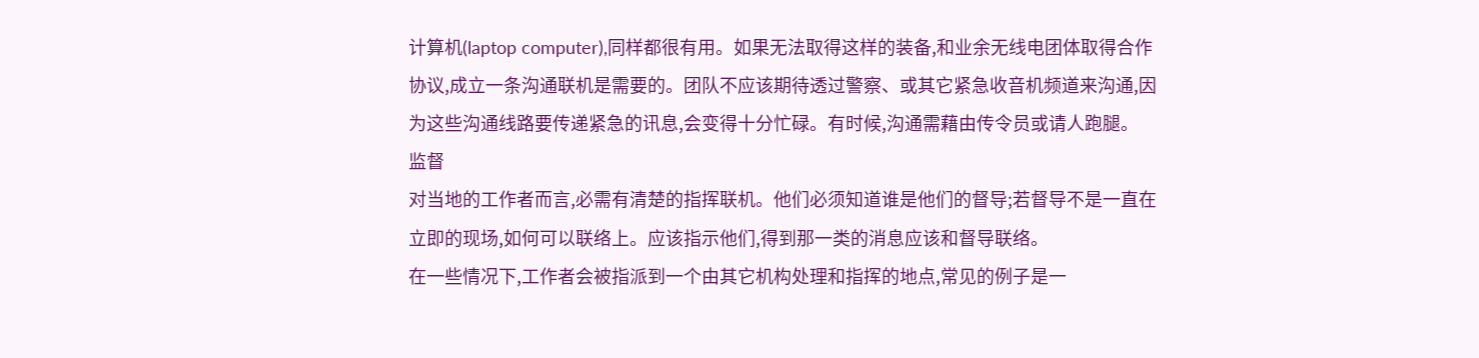计算机(laptop computer),同样都很有用。如果无法取得这样的装备,和业余无线电团体取得合作协议,成立一条沟通联机是需要的。团队不应该期待透过警察、或其它紧急收音机频道来沟通,因为这些沟通线路要传递紧急的讯息,会变得十分忙碌。有时候,沟通需藉由传令员或请人跑腿。
监督
对当地的工作者而言,必需有清楚的指挥联机。他们必须知道谁是他们的督导;若督导不是一直在立即的现场,如何可以联络上。应该指示他们,得到那一类的消息应该和督导联络。
在一些情况下,工作者会被指派到一个由其它机构处理和指挥的地点,常见的例子是一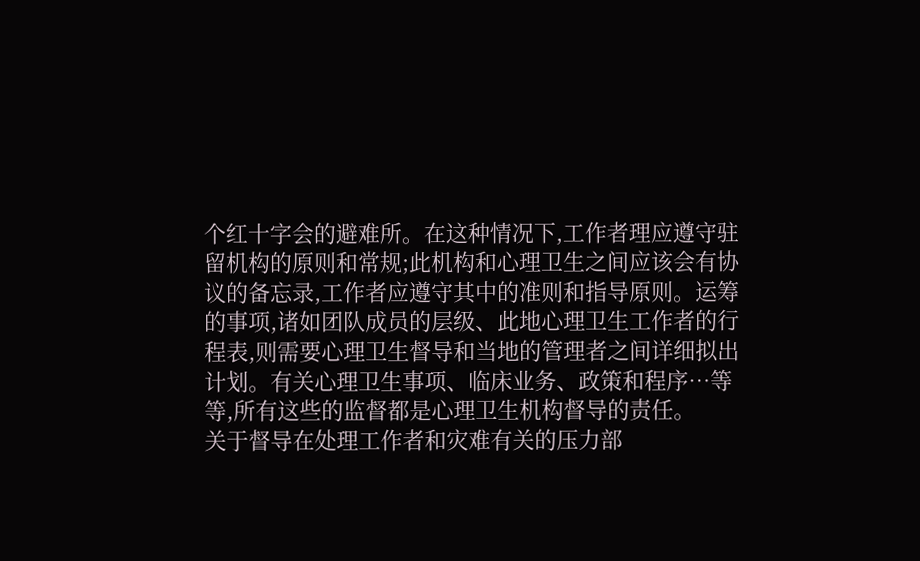个红十字会的避难所。在这种情况下,工作者理应遵守驻留机构的原则和常规;此机构和心理卫生之间应该会有协议的备忘录,工作者应遵守其中的准则和指导原则。运筹的事项,诸如团队成员的层级、此地心理卫生工作者的行程表,则需要心理卫生督导和当地的管理者之间详细拟出计划。有关心理卫生事项、临床业务、政策和程序…等等,所有这些的监督都是心理卫生机构督导的责任。
关于督导在处理工作者和灾难有关的压力部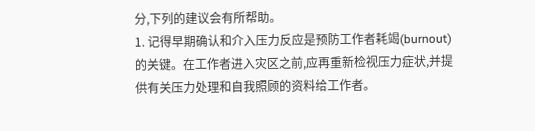分,下列的建议会有所帮助。
1. 记得早期确认和介入压力反应是预防工作者耗竭(burnout)的关键。在工作者进入灾区之前,应再重新检视压力症状,并提供有关压力处理和自我照顾的资料给工作者。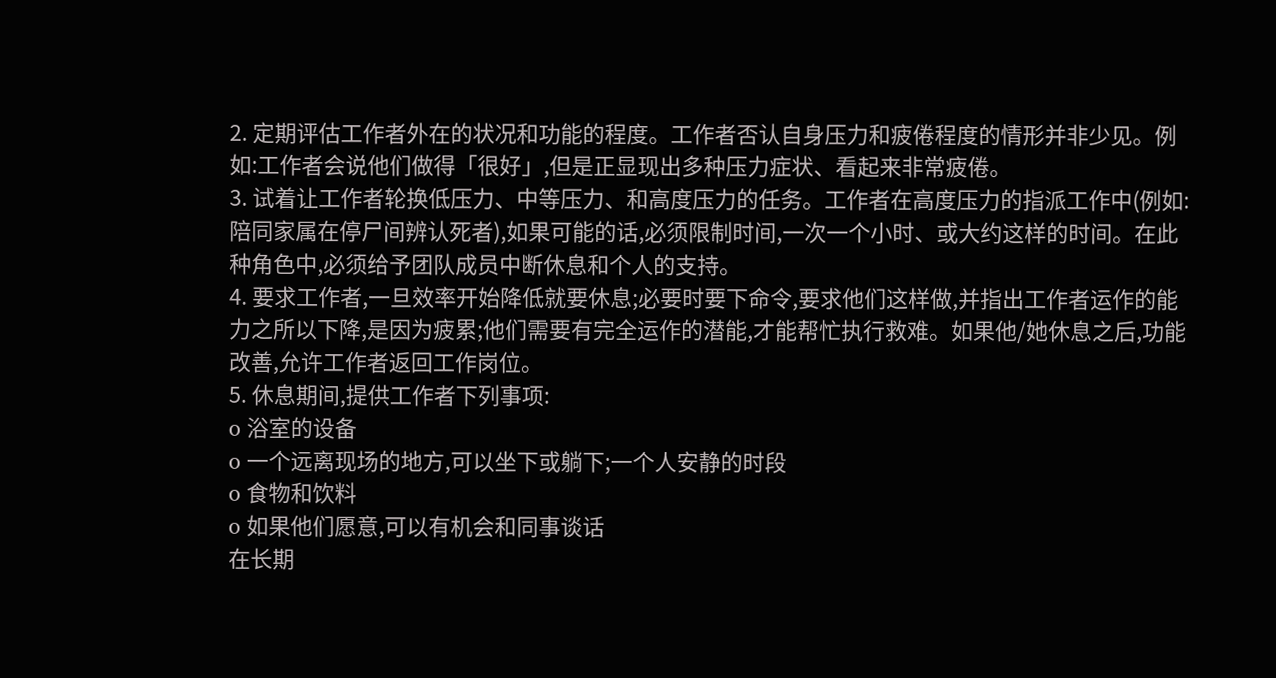2. 定期评估工作者外在的状况和功能的程度。工作者否认自身压力和疲倦程度的情形并非少见。例如:工作者会说他们做得「很好」,但是正显现出多种压力症状、看起来非常疲倦。
3. 试着让工作者轮换低压力、中等压力、和高度压力的任务。工作者在高度压力的指派工作中(例如:陪同家属在停尸间辨认死者),如果可能的话,必须限制时间,一次一个小时、或大约这样的时间。在此种角色中,必须给予团队成员中断休息和个人的支持。
4. 要求工作者,一旦效率开始降低就要休息;必要时要下命令,要求他们这样做,并指出工作者运作的能力之所以下降,是因为疲累;他们需要有完全运作的潜能,才能帮忙执行救难。如果他/她休息之后,功能改善,允许工作者返回工作岗位。
5. 休息期间,提供工作者下列事项:
o 浴室的设备
o 一个远离现场的地方,可以坐下或躺下;一个人安静的时段
o 食物和饮料
o 如果他们愿意,可以有机会和同事谈话
在长期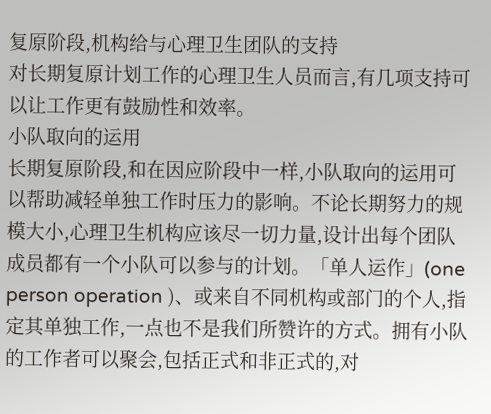复原阶段,机构给与心理卫生团队的支持
对长期复原计划工作的心理卫生人员而言,有几项支持可以让工作更有鼓励性和效率。
小队取向的运用
长期复原阶段,和在因应阶段中一样,小队取向的运用可以帮助减轻单独工作时压力的影响。不论长期努力的规模大小,心理卫生机构应该尽一切力量,设计出每个团队成员都有一个小队可以参与的计划。「单人运作」(one person operation )、或来自不同机构或部门的个人,指定其单独工作,一点也不是我们所赞许的方式。拥有小队的工作者可以聚会,包括正式和非正式的,对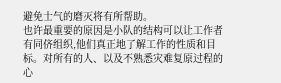避免士气的磨灭将有所帮助。
也许最重要的原因是小队的结构可以让工作者有同侪组织,他们真正地了解工作的性质和目标。对所有的人、以及不熟悉灾难复原过程的心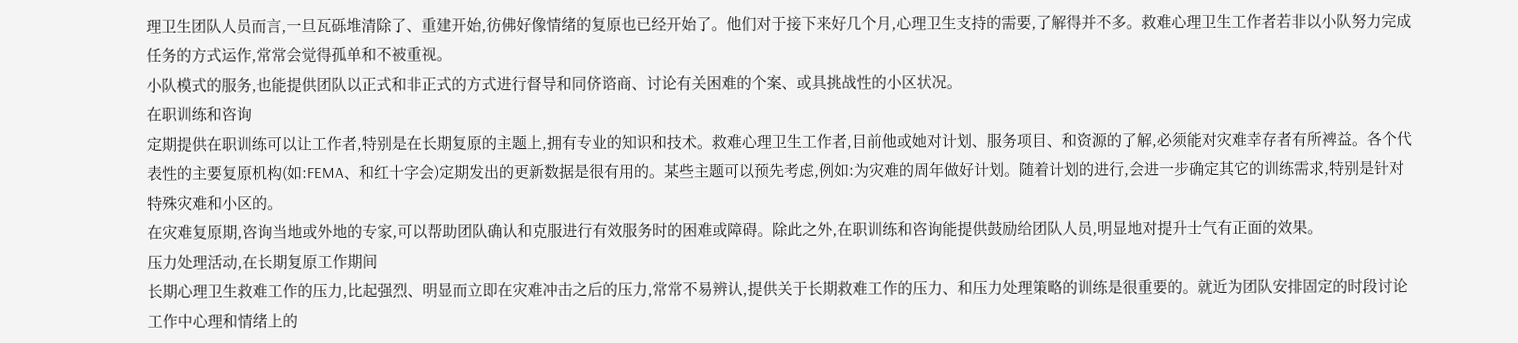理卫生团队人员而言,一旦瓦砾堆清除了、重建开始,彷佛好像情绪的复原也已经开始了。他们对于接下来好几个月,心理卫生支持的需要,了解得并不多。救难心理卫生工作者若非以小队努力完成任务的方式运作,常常会觉得孤单和不被重视。
小队模式的服务,也能提供团队以正式和非正式的方式进行督导和同侪谘商、讨论有关困难的个案、或具挑战性的小区状况。
在职训练和咨询
定期提供在职训练可以让工作者,特别是在长期复原的主题上,拥有专业的知识和技术。救难心理卫生工作者,目前他或她对计划、服务项目、和资源的了解,必须能对灾难幸存者有所裨益。各个代表性的主要复原机构(如:FEMA、和红十字会)定期发出的更新数据是很有用的。某些主题可以预先考虑,例如:为灾难的周年做好计划。随着计划的进行,会进一步确定其它的训练需求,特别是针对特殊灾难和小区的。
在灾难复原期,咨询当地或外地的专家,可以帮助团队确认和克服进行有效服务时的困难或障碍。除此之外,在职训练和咨询能提供鼓励给团队人员,明显地对提升士气有正面的效果。
压力处理活动,在长期复原工作期间
长期心理卫生救难工作的压力,比起强烈、明显而立即在灾难冲击之后的压力,常常不易辨认,提供关于长期救难工作的压力、和压力处理策略的训练是很重要的。就近为团队安排固定的时段讨论工作中心理和情绪上的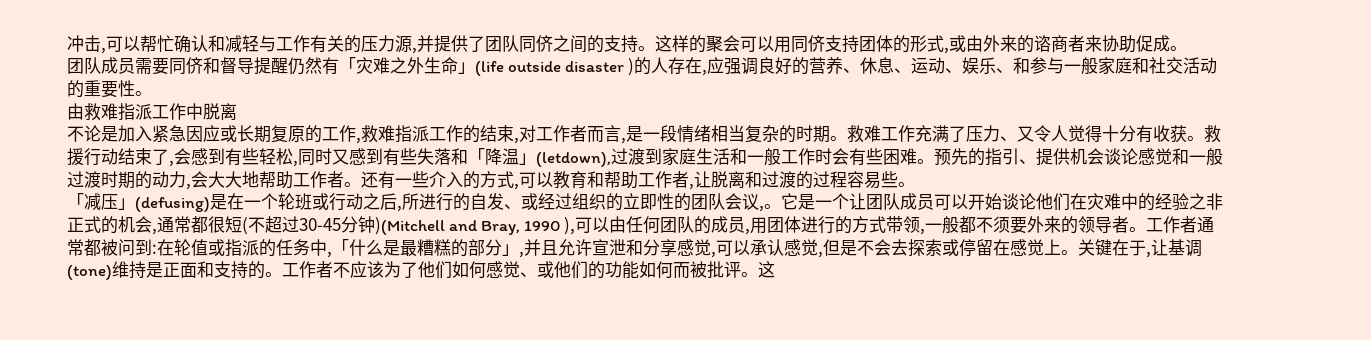冲击,可以帮忙确认和减轻与工作有关的压力源,并提供了团队同侪之间的支持。这样的聚会可以用同侪支持团体的形式,或由外来的谘商者来协助促成。
团队成员需要同侪和督导提醒仍然有「灾难之外生命」(life outside disaster )的人存在,应强调良好的营养、休息、运动、娱乐、和参与一般家庭和社交活动的重要性。
由救难指派工作中脱离
不论是加入紧急因应或长期复原的工作,救难指派工作的结束,对工作者而言,是一段情绪相当复杂的时期。救难工作充满了压力、又令人觉得十分有收获。救援行动结束了,会感到有些轻松,同时又感到有些失落和「降温」(letdown),过渡到家庭生活和一般工作时会有些困难。预先的指引、提供机会谈论感觉和一般过渡时期的动力,会大大地帮助工作者。还有一些介入的方式,可以教育和帮助工作者,让脱离和过渡的过程容易些。
「减压」(defusing)是在一个轮班或行动之后,所进行的自发、或经过组织的立即性的团队会议,。它是一个让团队成员可以开始谈论他们在灾难中的经验之非正式的机会,通常都很短(不超过30-45分钟)(Mitchell and Bray, 1990 ),可以由任何团队的成员,用团体进行的方式带领,一般都不须要外来的领导者。工作者通常都被问到:在轮值或指派的任务中,「什么是最糟糕的部分」,并且允许宣泄和分享感觉,可以承认感觉,但是不会去探索或停留在感觉上。关键在于,让基调(tone)维持是正面和支持的。工作者不应该为了他们如何感觉、或他们的功能如何而被批评。这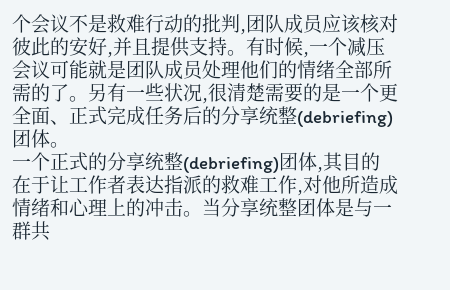个会议不是救难行动的批判,团队成员应该核对彼此的安好,并且提供支持。有时候,一个减压会议可能就是团队成员处理他们的情绪全部所需的了。另有一些状况,很清楚需要的是一个更全面、正式完成任务后的分享统整(debriefing)团体。
一个正式的分享统整(debriefing)团体,其目的在于让工作者表达指派的救难工作,对他所造成情绪和心理上的冲击。当分享统整团体是与一群共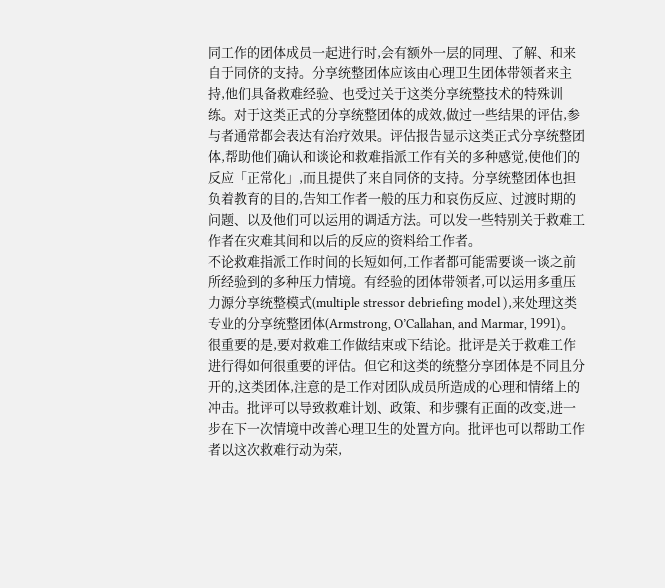同工作的团体成员一起进行时,会有额外一层的同理、了解、和来自于同侪的支持。分享统整团体应该由心理卫生团体带领者来主持,他们具备救难经验、也受过关于这类分享统整技术的特殊训练。对于这类正式的分享统整团体的成效,做过一些结果的评估,参与者通常都会表达有治疗效果。评估报告显示这类正式分享统整团体,帮助他们确认和谈论和救难指派工作有关的多种感觉,使他们的反应「正常化」,而且提供了来自同侪的支持。分享统整团体也担负着教育的目的,告知工作者一般的压力和哀伤反应、过渡时期的问题、以及他们可以运用的调适方法。可以发一些特别关于救难工作者在灾难其间和以后的反应的资料给工作者。
不论救难指派工作时间的长短如何,工作者都可能需要谈一谈之前所经验到的多种压力情境。有经验的团体带领者,可以运用多重压力源分享统整模式(multiple stressor debriefing model ),来处理这类专业的分享统整团体(Armstrong, O’Callahan, and Marmar, 1991)。
很重要的是,要对救难工作做结束或下结论。批评是关于救难工作进行得如何很重要的评估。但它和这类的统整分享团体是不同且分开的,这类团体,注意的是工作对团队成员所造成的心理和情绪上的冲击。批评可以导致救难计划、政策、和步骤有正面的改变,进一步在下一次情境中改善心理卫生的处置方向。批评也可以帮助工作者以这次救难行动为荣,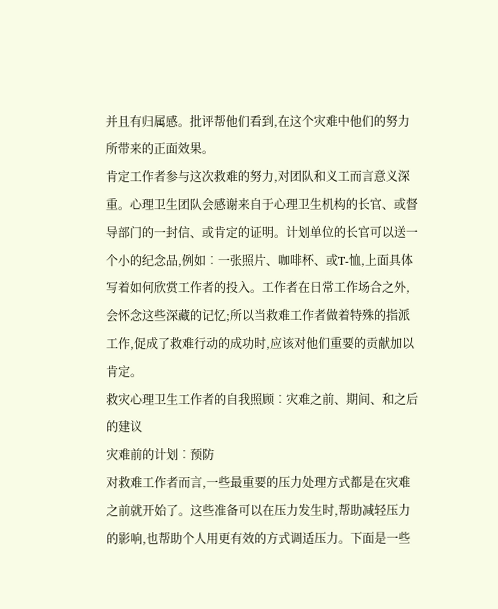并且有归属感。批评帮他们看到,在这个灾难中他们的努力所带来的正面效果。
肯定工作者参与这次救难的努力,对团队和义工而言意义深重。心理卫生团队会感谢来自于心理卫生机构的长官、或督导部门的一封信、或肯定的证明。计划单位的长官可以送一个小的纪念品,例如︰一张照片、咖啡杯、或T-恤,上面具体写着如何欣赏工作者的投入。工作者在日常工作场合之外,会怀念这些深藏的记忆;所以当救难工作者做着特殊的指派工作,促成了救难行动的成功时,应该对他们重要的贡献加以肯定。
救灾心理卫生工作者的自我照顾︰灾难之前、期间、和之后的建议
灾难前的计划︰预防
对救难工作者而言,一些最重要的压力处理方式都是在灾难之前就开始了。这些准备可以在压力发生时,帮助减轻压力的影响,也帮助个人用更有效的方式调适压力。下面是一些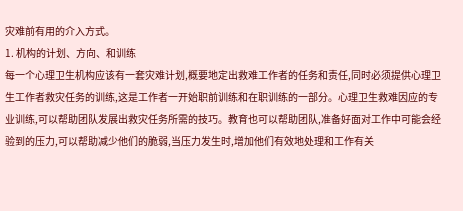灾难前有用的介入方式。
1. 机构的计划、方向、和训练
每一个心理卫生机构应该有一套灾难计划,概要地定出救难工作者的任务和责任,同时必须提供心理卫生工作者救灾任务的训练,这是工作者一开始职前训练和在职训练的一部分。心理卫生救难因应的专业训练,可以帮助团队发展出救灾任务所需的技巧。教育也可以帮助团队,准备好面对工作中可能会经验到的压力,可以帮助减少他们的脆弱,当压力发生时,增加他们有效地处理和工作有关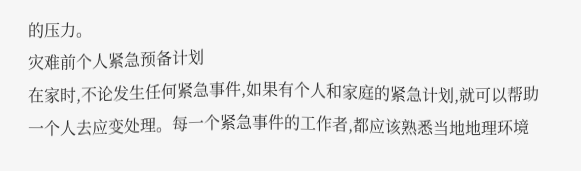的压力。
灾难前个人紧急预备计划
在家时,不论发生任何紧急事件,如果有个人和家庭的紧急计划,就可以帮助一个人去应变处理。每一个紧急事件的工作者,都应该熟悉当地地理环境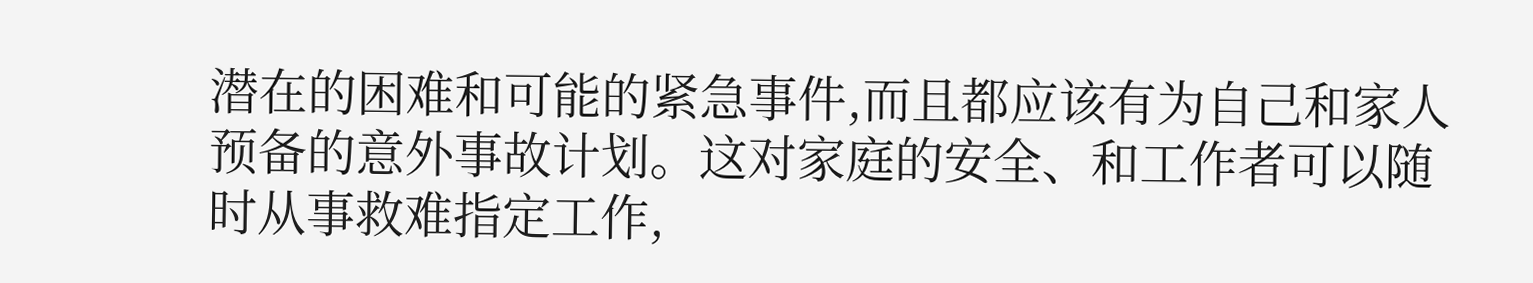潜在的困难和可能的紧急事件,而且都应该有为自己和家人预备的意外事故计划。这对家庭的安全、和工作者可以随时从事救难指定工作,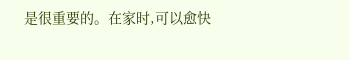是很重要的。在家时,可以愈快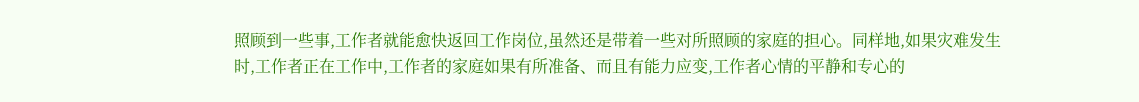照顾到一些事,工作者就能愈快返回工作岗位,虽然还是带着一些对所照顾的家庭的担心。同样地,如果灾难发生时,工作者正在工作中,工作者的家庭如果有所准备、而且有能力应变,工作者心情的平静和专心的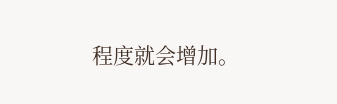程度就会增加。